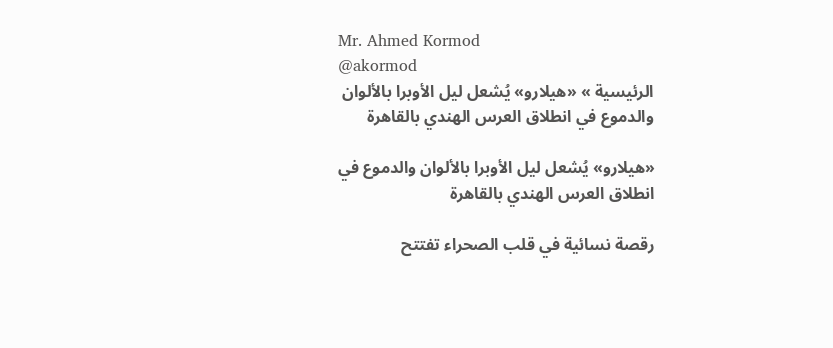Mr. Ahmed Kormod
@akormod
الرئيسية » «هيلارو» يُشعل ليل الأوبرا بالألوان والدموع في انطلاق العرس الهندي بالقاهرة

«هيلارو» يُشعل ليل الأوبرا بالألوان والدموع في انطلاق العرس الهندي بالقاهرة

رقصة نسائية في قلب الصحراء تفتتح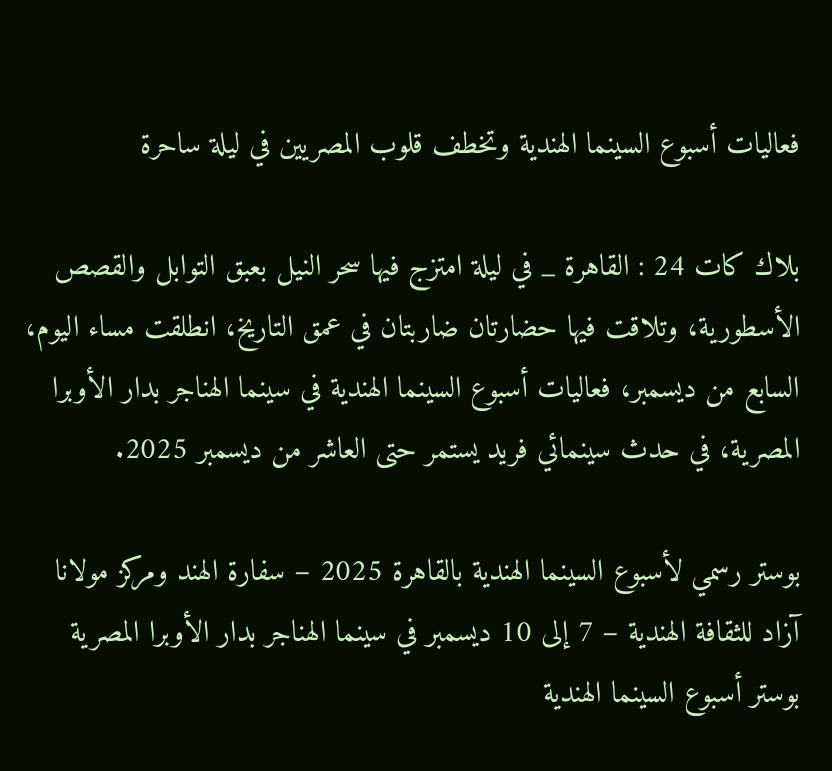فعاليات أسبوع السينما الهندية وتخطف قلوب المصريين في ليلة ساحرة

بلاك كات 24 : القاهرة _ في ليلة امتزج فيها سحر النيل بعبق التوابل والقصص الأسطورية، وتلاقت فيها حضارتان ضاربتان في عمق التاريخ، انطلقت مساء اليوم، السابع من ديسمبر، فعاليات أسبوع السينما الهندية في سينما الهناجر بدار الأوبرا المصرية، في حدث سينمائي فريد يستمر حتى العاشر من ديسمبر 2025.

بوستر رسمي لأسبوع السينما الهندية بالقاهرة 2025 – سفارة الهند ومركز مولانا آزاد للثقافة الهندية – 7 إلى 10 ديسمبر في سينما الهناجر بدار الأوبرا المصرية
بوستر أسبوع السينما الهندية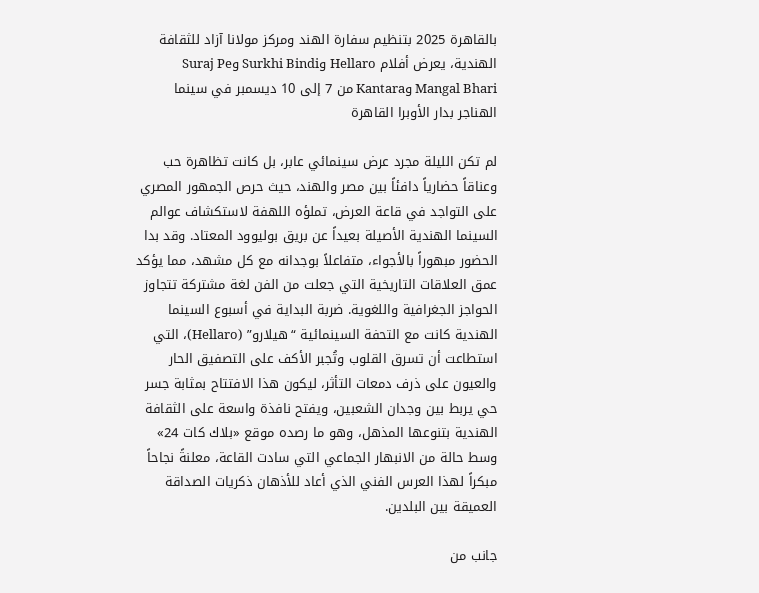بالقاهرة 2025 بتنظيم سفارة الهند ومركز مولانا آزاد للثقافة الهندية، يعرض أفلام Hellaro وSurkhi Bindi وSuraj Pe Mangal Bhari وKantara من 7 إلى 10 ديسمبر في سينما الهناجر بدار الأوبرا القاهرة

لم تكن الليلة مجرد عرض سينمائي عابر، بل كانت تظاهرة حب وعناقاً حضارياً دافئاً بين مصر والهند، حيث حرص الجمهور المصري على التواجد في قاعة العرض، تملؤه اللهفة لاستكشاف عوالم السينما الهندية الأصيلة بعيداً عن بريق بوليوود المعتاد. وقد بدا الحضور مبهوراً بالأجواء، متفاعلاً بوجدانه مع كل مشهد، مما يؤكد عمق العلاقات التاريخية التي جعلت من الفن لغة مشتركة تتجاوز الحواجز الجغرافية واللغوية. ضربة البداية في أسبوع السينما الهندية كانت مع التحفة السينمائية “هيلارو” (Hellaro)، التي استطاعت أن تسرق القلوب وتُجبر الأكف على التصفيق الحار والعيون على ذرف دمعات التأثر، ليكون هذا الافتتاح بمثابة جسر حي يربط بين وجدان الشعبين، ويفتح نافذة واسعة على الثقافة الهندية بتنوعها المذهل، وهو ما رصده موقع «بلاك كات 24» وسط حالة من الانبهار الجماعي التي سادت القاعة، معلنةً نجاحاً مبكراً لهذا العرس الفني الذي أعاد للأذهان ذكريات الصداقة العميقة بين البلدين.

جانب من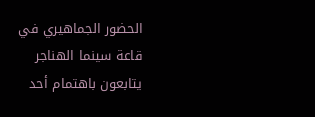الحضور الجماهيري في قاعة سينما الهناجر يتابعون باهتمام أحد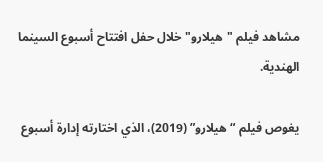مشاهد فيلم "هيلارو" خلال حفل افتتاح أسبوع السينما الهندية.

يغوص فيلم “هيلارو” (2019)، الذي اختارته إدارة أسبوع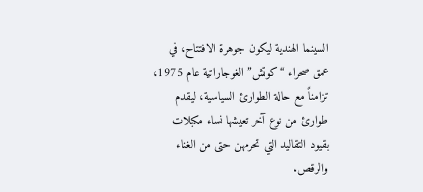السينما الهندية ليكون جوهرة الافتتاح، في عمق صحراء “كوتش” الغوجاراتية عام 1975، تزامناً مع حالة الطوارئ السياسية، ليقدم طوارئ من نوع آخر تعيشها نساء مكبلات بقيود التقاليد التي تحرمهن حتى من الغناء والرقص.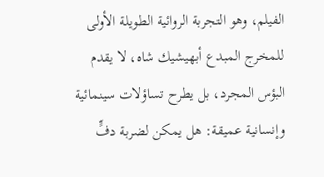الفيلم، وهو التجربة الروائية الطويلة الأولى للمخرج المبدع أبهيشيك شاه، لا يقدم البؤس المجرد، بل يطرح تساؤلات سينمائية وإنسانية عميقة: هل يمكن لضربة دفٍّ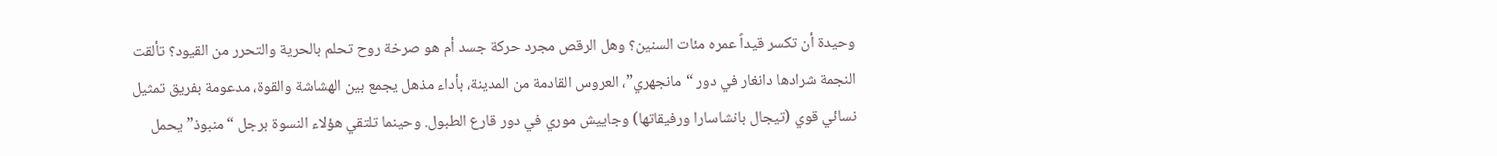وحيدة أن تكسر قيداً عمره مئات السنين؟ وهل الرقص مجرد حركة جسد أم هو صرخة روح تحلم بالحرية والتحرر من القيود؟ تألقت النجمة شرادها دانغار في دور “مانجهري”، العروس القادمة من المدينة، بأداء مذهل يجمع بين الهشاشة والقوة، مدعومة بفريق تمثيل نسائي قوي (تيجال بانشاسارا ورفيقاتها) وجاييش موري في دور قارع الطبول. وحينما تلتقي هؤلاء النسوة برجل “منبوذ” يحمل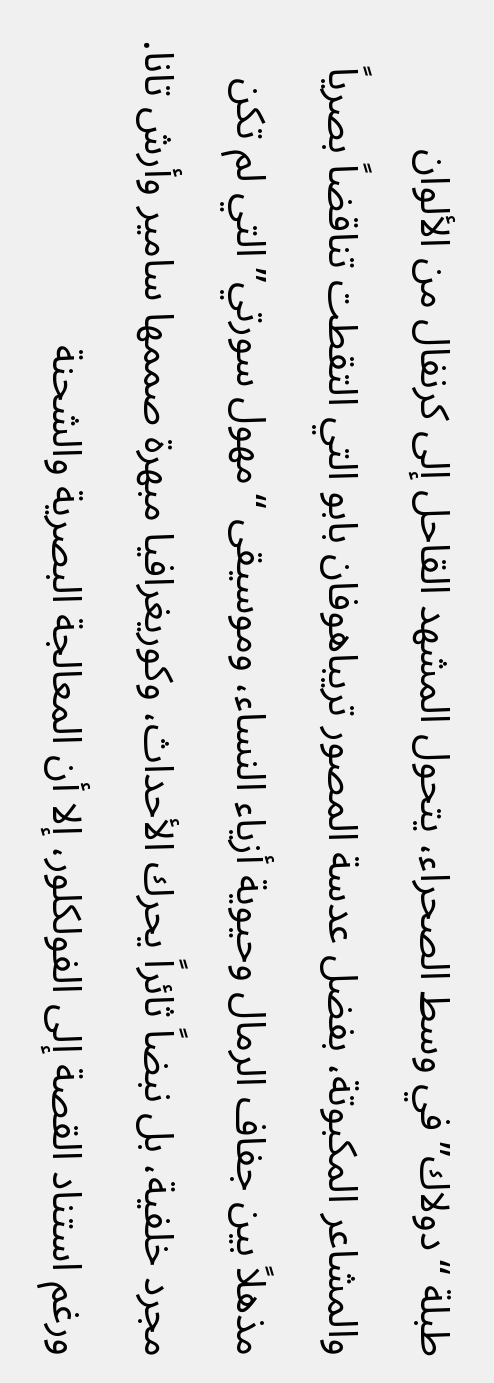طبلة “دولاك” في وسط الصحراء، يتحول المشهد القاحل إلى كرنفال من الألوان والمشاعر المكبوتة، بفضل عدسة المصور تريباهوفان بابو التي التقطت تناقضاً بصرياً مذهلاً بين جفاف الرمال وحيوية أزياء النساء، وموسيقى “مهول سورتي” التي لم تكن مجرد خلفية، بل نبضاً ثائراً يحرك الأحداث، وكوريغرافيا مبهرة صممها سامير وأرش تانا. ورغم استناد القصة إلى الفولكلور، إلا أن المعالجة البصرية والشحنة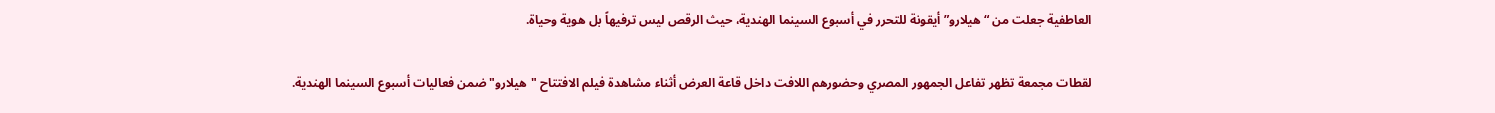العاطفية جعلت من “هيلارو” أيقونة للتحرر في أسبوع السينما الهندية، حيث الرقص ليس ترفيهاً بل هوية وحياة.

لقطات مجمعة تظهر تفاعل الجمهور المصري وحضورهم اللافت داخل قاعة العرض أثناء مشاهدة فيلم الافتتاح "هيلارو" ضمن فعاليات أسبوع السينما الهندية.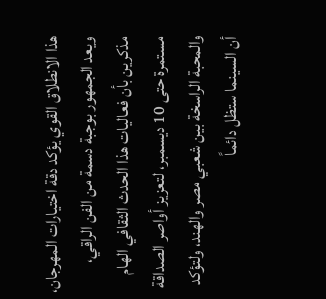هذا الانطلاق القوي يؤكد دقة اختيارات المهرجان، ويعد الجمهور بوجبة دسمة من الفن الراقي، مذكرين بأن فعاليات هذا الحدث الثقافي الهام مستمرة حتى 10 ديسمبر، لتعزيز أواصر الصداقة والمحبة الراسخة بين شعبي مصر والهند، ولتؤكد أن السينما ستظل دائماً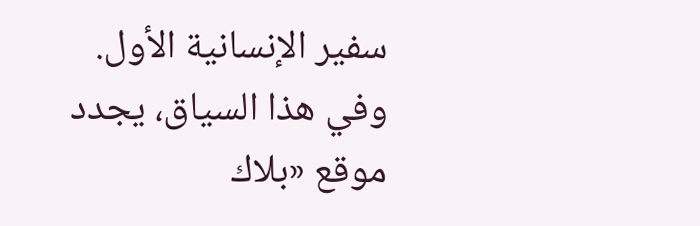سفير الإنسانية الأول. وفي هذا السياق، يجدد موقع «بلاك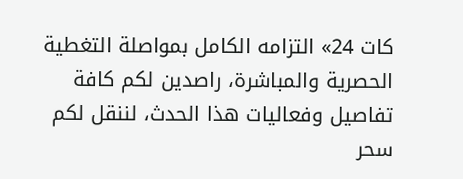كات 24» التزامه الكامل بمواصلة التغطية الحصرية والمباشرة، راصدين لكم كافة تفاصيل وفعاليات هذا الحدث، لننقل لكم سحر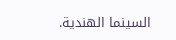السينما الهندية.